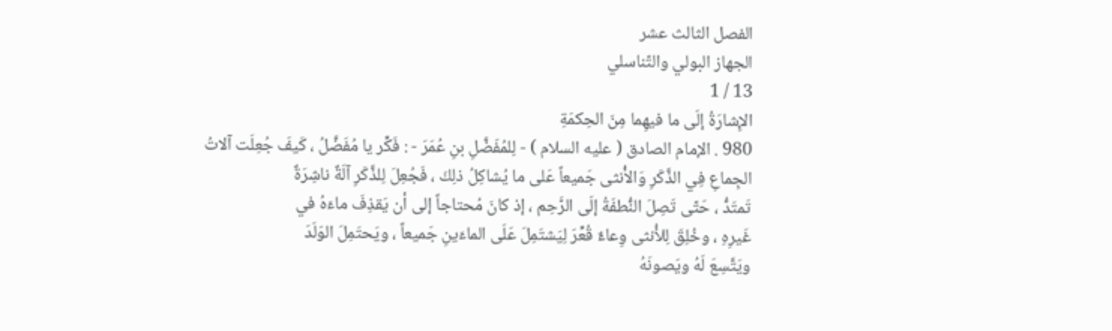الفصل الثالث عشر
الجهاز البولي والتّناسلي
13 / 1
الإِشارَةُ إلَى ما فيهِما مِنَ الحِكمَةِ
980 . الإمام الصادق ( عليه السلام ) - لِلمُفَضَّلِ بنِ عُمَرَ - : فَكِّر يا مُفَضَّلُ ، كَيفَ جُعِلَت آلاتُ
الجِماعِ فِي الذَّكَرِ وَالأُنثى جَميعاً عَلى ما يُشاكِلُ ذلِكَ ، فَجُعِلَ لِلذَّكَرِ آلَةٌ ناشِرَةٌ
تَمتَدُّ ، حَتّى تَصِلَ النُّطفَةُ إلَى الرَّحِم ، إذ كانَ مُحتاجاً إلى أن يَقذِفَ ماءَهُ في
غَيرِهِ ، وخُلِقَ لِلأُنثى وِعاءٌ قُعِّرَ لِيَشتَمِلَ عَلَى الماءَينِ جَميعاً ، ويَحتَمِلَ الوَلَدَ
ويَتَّسِعَ لَهُ ويَصونَهُ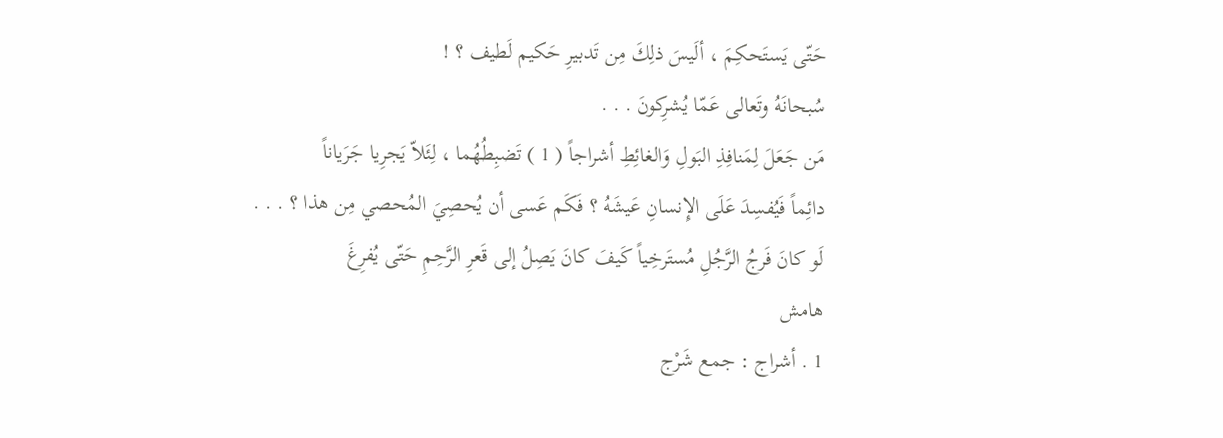حَتّى يَستَحكِمَ ، ألَيسَ ذلِكَ مِن تَدبيرِ حَكيم لَطيف ؟ !
سُبحانَهُ وتَعالى عَمّا يُشرِكونَ . . .
مَن جَعَلَ لِمَنافِذِ البَولِ وَالغائِطِ أشراجاً ( 1 ) تَضبِطُهُما ، لِئَلاّ يَجرِيا جَرَياناً
دائِماً فَيُفسِدَ عَلَى الإِنسانِ عَيشَهُ ؟ فَكَم عَسى أن يُحصِيَ المُحصي مِن هذا ؟ . . .
لَو كانَ فَرجُ الرَّجُلِ مُستَرخِياً كَيفَ كانَ يَصِلُ إلى قَعرِ الرَّحِمِ حَتّى يُفرِغَ
هامش
1 . أشراج : جمع شَرْج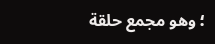؛ وهو مجمع حلقة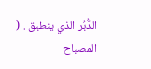الدُّبُر الذي ينطبق . ( المصباح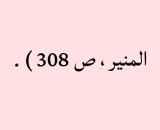المنير ، ص 308 ) .